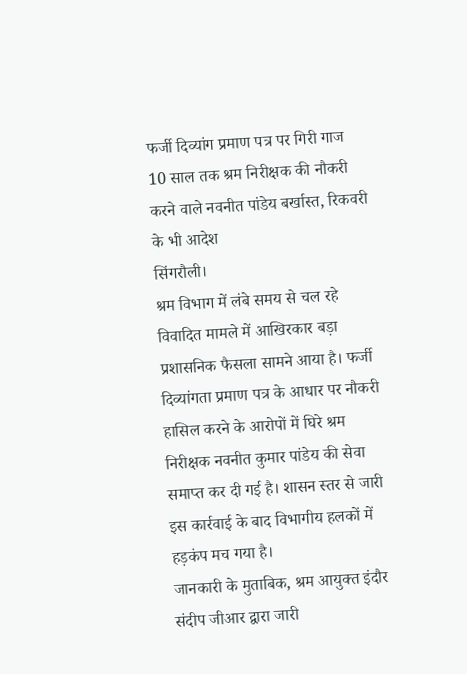फर्जी दिव्यांग प्रमाण पत्र पर गिरी गाज
10 साल तक श्रम निरीक्षक की नौकरी करने वाले नवनीत पांडेय बर्खास्त, रिकवरी के भी आदेश
सिंगरौली।
श्रम विभाग में लंबे समय से चल रहे विवादित मामले में आखिरकार बड़ा प्रशासनिक फैसला सामने आया है। फर्जी दिव्यांगता प्रमाण पत्र के आधार पर नौकरी हासिल करने के आरोपों में घिरे श्रम निरीक्षक नवनीत कुमार पांडेय की सेवा समाप्त कर दी गई है। शासन स्तर से जारी इस कार्रवाई के बाद विभागीय हलकों में हड़कंप मच गया है।
जानकारी के मुताबिक, श्रम आयुक्त इंदौर संदीप जीआर द्वारा जारी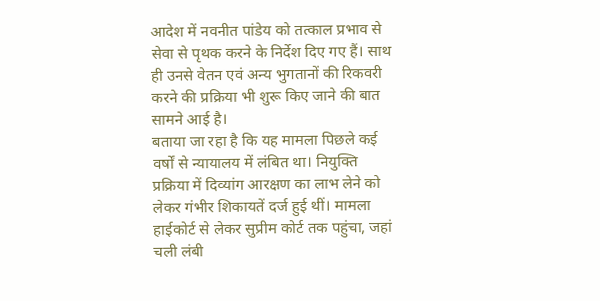आदेश में नवनीत पांडेय को तत्काल प्रभाव से सेवा से पृथक करने के निर्देश दिए गए हैं। साथ ही उनसे वेतन एवं अन्य भुगतानों की रिकवरी करने की प्रक्रिया भी शुरू किए जाने की बात सामने आई है।
बताया जा रहा है कि यह मामला पिछले कई वर्षों से न्यायालय में लंबित था। नियुक्ति प्रक्रिया में दिव्यांग आरक्षण का लाभ लेने को लेकर गंभीर शिकायतें दर्ज हुई थीं। मामला हाईकोर्ट से लेकर सुप्रीम कोर्ट तक पहुंचा, जहां चली लंबी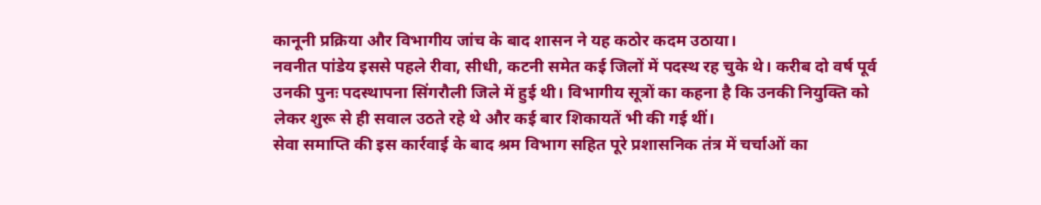कानूनी प्रक्रिया और विभागीय जांच के बाद शासन ने यह कठोर कदम उठाया।
नवनीत पांडेय इससे पहले रीवा, सीधी, कटनी समेत कई जिलों में पदस्थ रह चुके थे। करीब दो वर्ष पूर्व उनकी पुनः पदस्थापना सिंगरौली जिले में हुई थी। विभागीय सूत्रों का कहना है कि उनकी नियुक्ति को लेकर शुरू से ही सवाल उठते रहे थे और कई बार शिकायतें भी की गई थीं।
सेवा समाप्ति की इस कार्रवाई के बाद श्रम विभाग सहित पूरे प्रशासनिक तंत्र में चर्चाओं का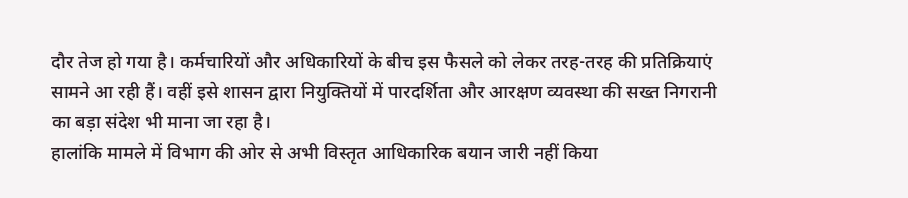दौर तेज हो गया है। कर्मचारियों और अधिकारियों के बीच इस फैसले को लेकर तरह-तरह की प्रतिक्रियाएं सामने आ रही हैं। वहीं इसे शासन द्वारा नियुक्तियों में पारदर्शिता और आरक्षण व्यवस्था की सख्त निगरानी का बड़ा संदेश भी माना जा रहा है।
हालांकि मामले में विभाग की ओर से अभी विस्तृत आधिकारिक बयान जारी नहीं किया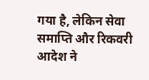गया है, लेकिन सेवा समाप्ति और रिकवरी आदेश ने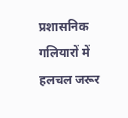प्रशासनिक गलियारों में हलचल जरूर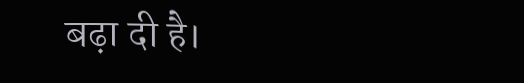बढ़ा दी है।